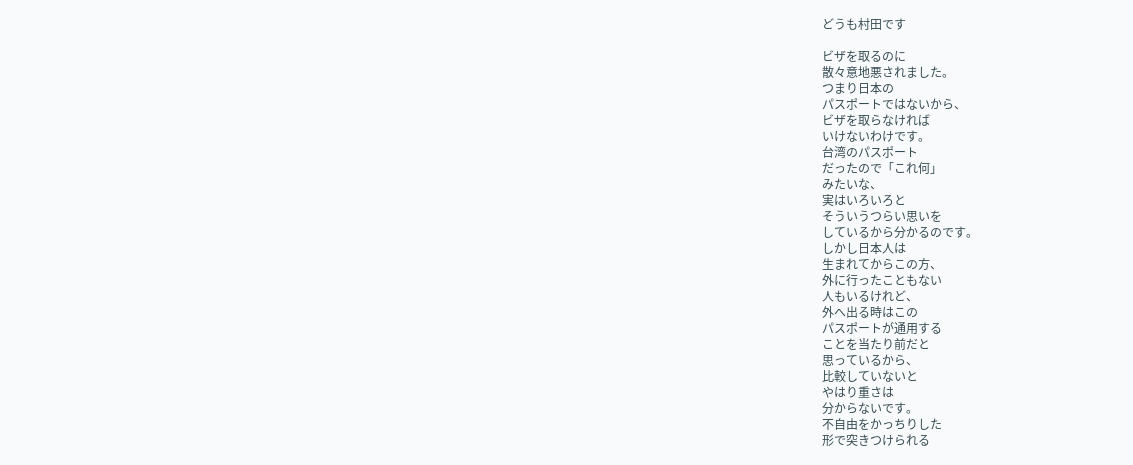どうも村田です

ビザを取るのに
散々意地悪されました。
つまり日本の
パスポートではないから、
ビザを取らなければ
いけないわけです。
台湾のパスポート
だったので「これ何」
みたいな、
実はいろいろと
そういうつらい思いを
しているから分かるのです。
しかし日本人は
生まれてからこの方、
外に行ったこともない
人もいるけれど、
外へ出る時はこの
パスポートが通用する
ことを当たり前だと
思っているから、
比較していないと
やはり重さは
分からないです。
不自由をかっちりした
形で突きつけられる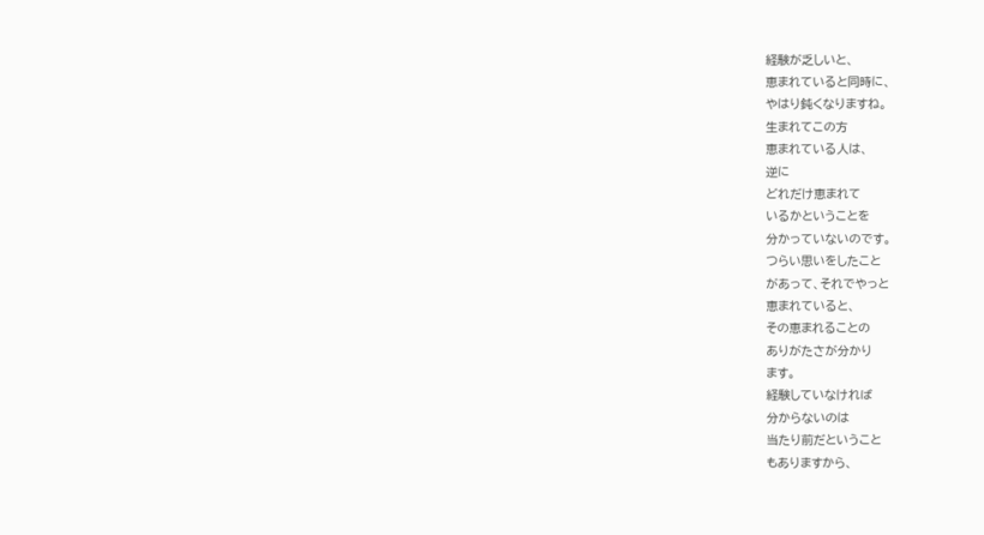経験が乏しいと、
恵まれていると同時に、
やはり鈍くなりますね。
生まれてこの方
恵まれている人は、
逆に
どれだけ恵まれて
いるかということを
分かっていないのです。
つらい思いをしたこと
があって、それでやっと
恵まれていると、
その恵まれることの
ありがたさが分かり
ます。
経験していなければ
分からないのは
当たり前だということ
もありますから、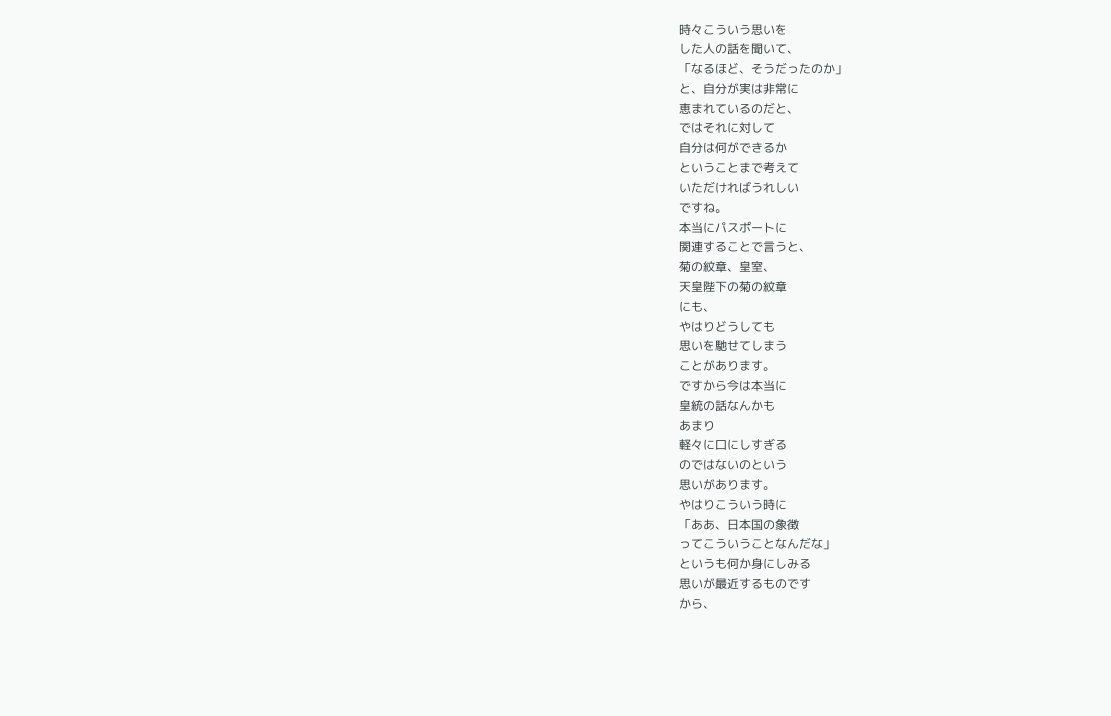時々こういう思いを
した人の話を聞いて、
「なるほど、そうだったのか」
と、自分が実は非常に
恵まれているのだと、
ではそれに対して
自分は何ができるか
ということまで考えて
いただければうれしい
ですね。
本当にパスポートに
関連することで言うと、
菊の紋章、皇室、
天皇陛下の菊の紋章
にも、
やはりどうしても
思いを馳せてしまう
ことがあります。
ですから今は本当に
皇統の話なんかも
あまり
軽々に口にしすぎる
のではないのという
思いがあります。
やはりこういう時に
「ああ、日本国の象徴
ってこういうことなんだな」
というも何か身にしみる
思いが最近するものです
から、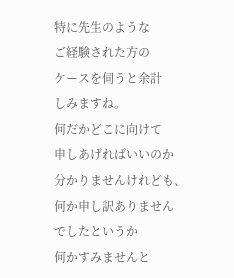特に先生のような
ご経験された方の
ケースを伺うと余計
しみますね。
何だかどこに向けて
申しあげればいいのか
分かりませんけれども、
何か申し訳ありません
でしたというか
何かすみませんと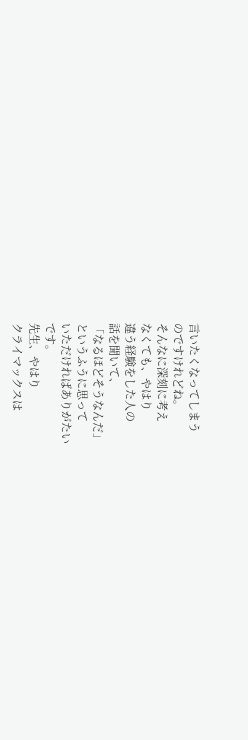言いたくなってしまう
のですけれどね。
そんなに深刻に考え
なくても、やはり
違う経験をした人の
話を聞いて、
「なるほどそうなんだ」
というふうに思って
いただければありがたい
です。
先生、やはり
クライマックスは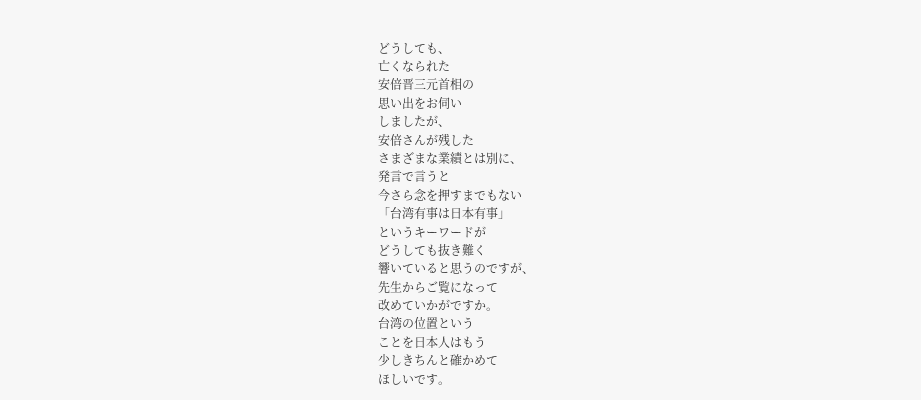どうしても、
亡くなられた
安倍晋三元首相の
思い出をお伺い
しましたが、
安倍さんが残した
さまざまな業績とは別に、
発言で言うと
今さら念を押すまでもない
「台湾有事は日本有事」
というキーワードが
どうしても抜き難く
響いていると思うのですが、
先生からご覧になって
改めていかがですか。
台湾の位置という
ことを日本人はもう
少しきちんと確かめて
ほしいです。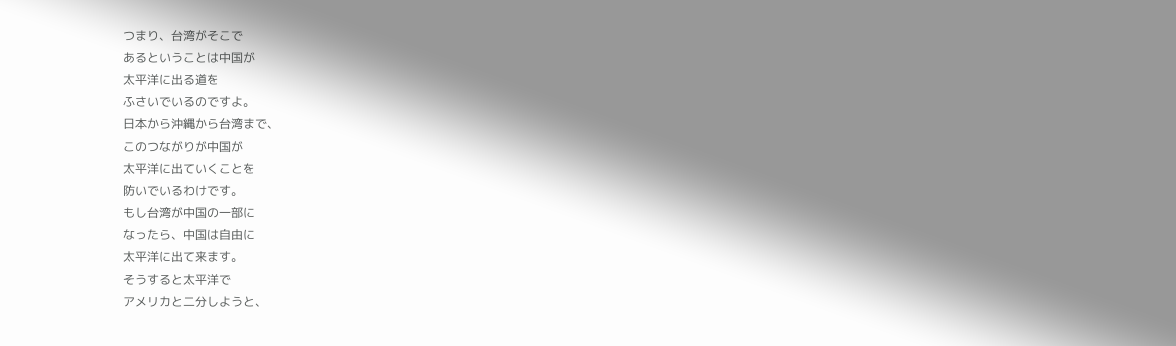つまり、台湾がそこで
あるということは中国が
太平洋に出る道を
ふさいでいるのですよ。
日本から沖縄から台湾まで、
このつながりが中国が
太平洋に出ていくことを
防いでいるわけです。
もし台湾が中国の一部に
なったら、中国は自由に
太平洋に出て来ます。
そうすると太平洋で
アメリカと二分しようと、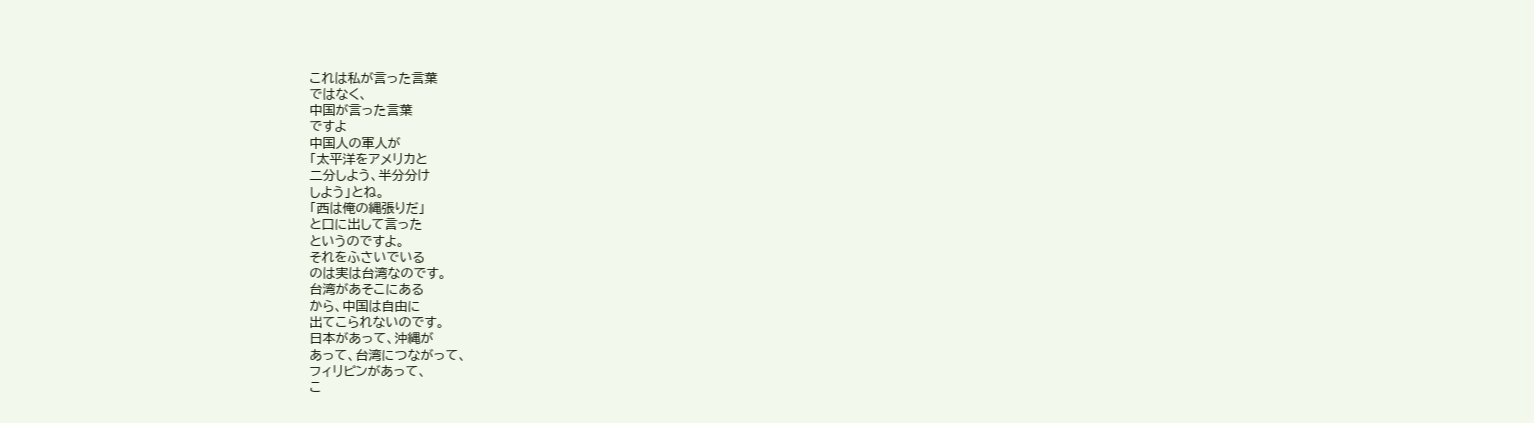これは私が言った言葉
ではなく、
中国が言った言葉
ですよ
中国人の軍人が
「太平洋をアメリカと
二分しよう、半分分け
しよう」とね。
「西は俺の縄張りだ」
と口に出して言った
というのですよ。
それをふさいでいる
のは実は台湾なのです。
台湾があそこにある
から、中国は自由に
出てこられないのです。
日本があって、沖縄が
あって、台湾につながって、
フィリピンがあって、
こ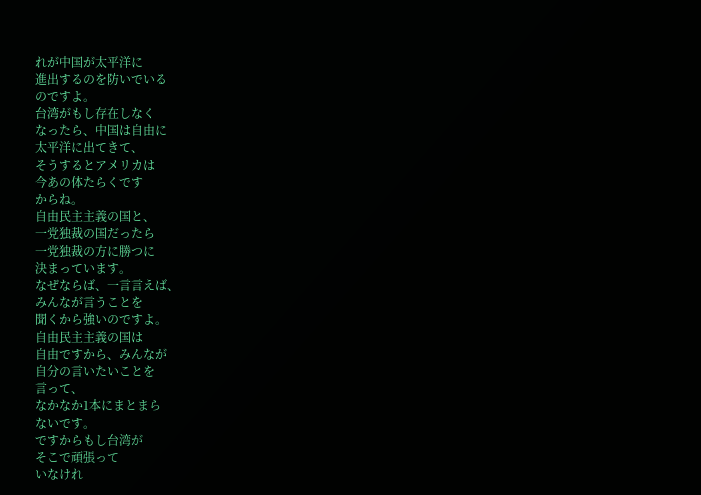れが中国が太平洋に
進出するのを防いでいる
のですよ。
台湾がもし存在しなく
なったら、中国は自由に
太平洋に出てきて、
そうするとアメリカは
今あの体たらくです
からね。
自由民主主義の国と、
一党独裁の国だったら
一党独裁の方に勝つに
決まっています。
なぜならば、一言言えば、
みんなが言うことを
聞くから強いのですよ。
自由民主主義の国は
自由ですから、みんなが
自分の言いたいことを
言って、
なかなか1本にまとまら
ないです。
ですからもし台湾が
そこで頑張って
いなけれ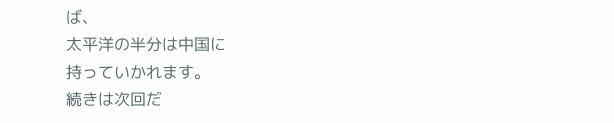ば、
太平洋の半分は中国に
持っていかれます。
続きは次回だ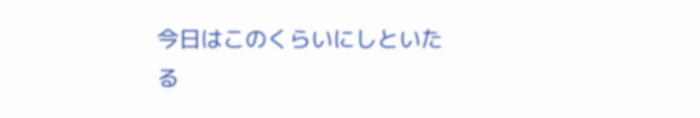今日はこのくらいにしといたる